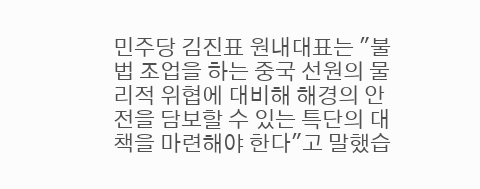민주당 김진표 원내대표는 "불법 조업을 하는 중국 선원의 물리적 위협에 대비해 해경의 안전을 담보할 수 있는 특단의 대책을 마련해야 한다"고 말했습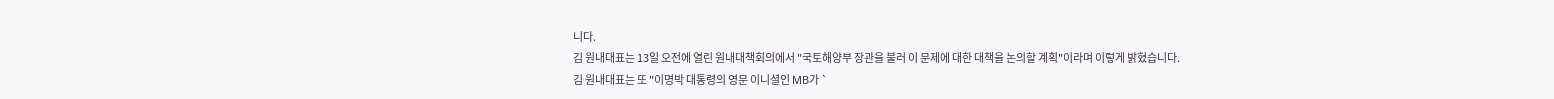니다.
김 원내대표는 13일 오전에 열린 원내대책회의에서 "국토해양부 장관을 불러 이 문제에 대한 대책을 논의할 계획"이라며 이렇게 밝혔습니다.
김 원내대표는 또 "이명박 대통령의 영문 이니셜인 MB가 `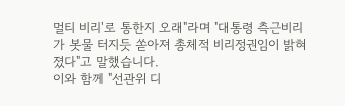멀티 비리'로 통한지 오래"라며 "대통령 측근비리가 봇물 터지듯 쏟아져 총체적 비리정권임이 밝혀졌다"고 말했습니다.
이와 함께 "선관위 디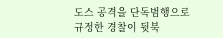도스 공격을 단독범행으로 규정한 경찰이 뒷북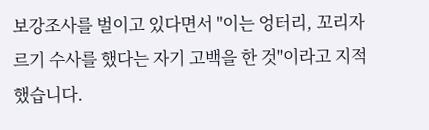보강조사를 벌이고 있다면서 "이는 엉터리, 꼬리자르기 수사를 했다는 자기 고백을 한 것"이라고 지적했습니다.